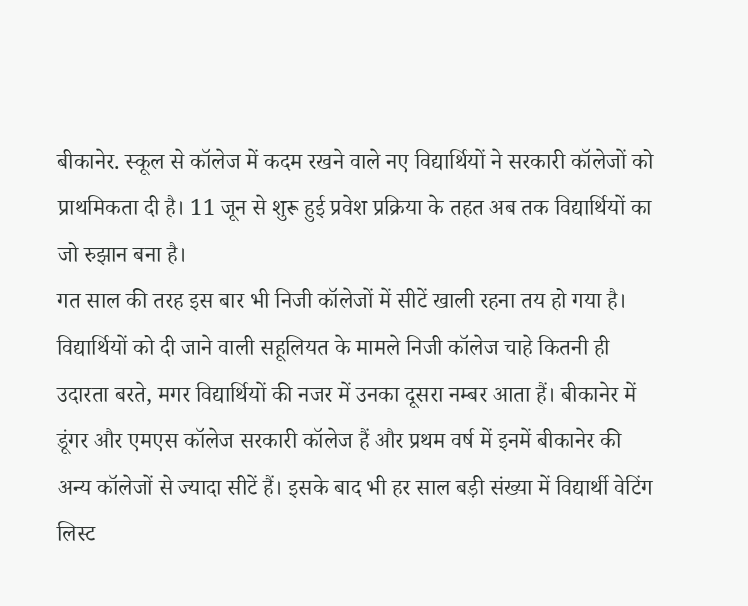बीकानेर. स्कूल से कॉलेज में कदम रखने वाले नए विद्यार्थियों ने सरकारी कॉलेजों को प्राथमिकता दी है। 11 जून से शुरू हुई प्रवेश प्रक्रिया के तहत अब तक विद्यार्थियों का जो रुझान बना है।
गत साल की तरह इस बार भी निजी कॉलेजों में सीटें खाली रहना तय हो गया है। विद्यार्थियों को दी जाने वाली सहूलियत के मामले निजी कॉलेज चाहे कितनी ही उदारता बरते, मगर विद्यार्थियों की नजर में उनका दूसरा नम्बर आता हैं। बीकानेर में डूंगर और एमएस कॉलेज सरकारी कॉलेज हैं और प्रथम वर्ष में इनमें बीकानेर की अन्य कॉलेजों से ज्यादा सीटें हैं। इसके बाद भी हर साल बड़ी संख्या में विद्यार्थी वेटिंग लिस्ट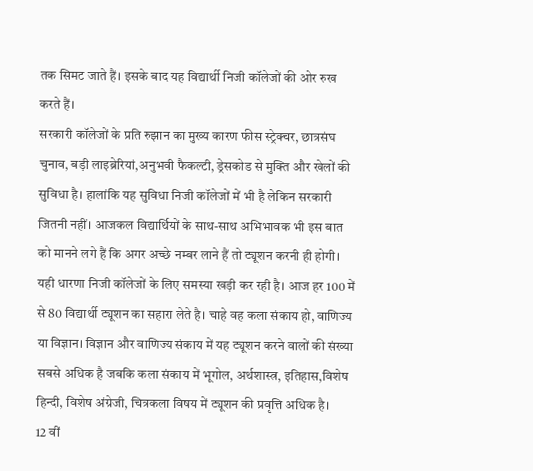तक सिमट जाते हैं। इसके बाद यह विद्यार्थी निजी कॉलेजों की ओर रुख करते हैं।
सरकारी कॉलेजों के प्रति रुझान का मुख्य कारण फीस स्ट्रेक्चर, छात्रसंघ चुनाव, बड़ी लाइब्रेरियां,अनुभवी फैकल्टी, ड्रेसकोड से मुक्ति और खेलों की सुविधा है। हालांकि यह सुविधा निजी कॉलेजों में भी है लेकिन सरकारी जितनी नहीं। आजकल विद्यार्थियों के साथ-साथ अभिभावक भी इस बात को मानने लगे हैं कि अगर अच्छे नम्बर लाने हैं तो ट्यूशन करनी ही होगी।
यही धारणा निजी कॉलेजों के लिए समस्या खड़ी कर रही है। आज हर 100 में से 80 विद्यार्थी ट्यूशन का सहारा लेते है। चाहे वह कला संकाय हो, वाणिज्य या विज्ञान। विज्ञान और वाणिज्य संकाय में यह ट्यूशन करने वालों की संख्या सबसे अधिक है जबकि कला संकाय में भूगोल, अर्थशास्त्र, इतिहास,विशेष हिन्दी, विशेष अंग्रेजी, चित्रकला विषय में ट्यूशन की प्रवृत्ति अधिक है।
12 वीं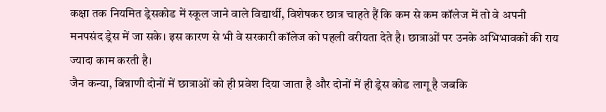कक्षा तक नियमित ड्रेसकोड में स्कूल जाने वाले विद्यार्थी, विशेषकर छात्र चाहते हैं कि कम से कम कॉलेज में तो वे अपनी मनपसंद ड्रेस में जा सके। इस कारण से भी वे सरकारी कॉलेज को पहली वरीयता देते है। छात्राओं पर उनके अभिभावकों की राय ज्यादा काम करती है।
जैन कन्या, बिन्नाणी दोनों में छात्राओं को ही प्रवेश दिया जाता है और दोनों में ही ड्रेस कोड लागू है जबकि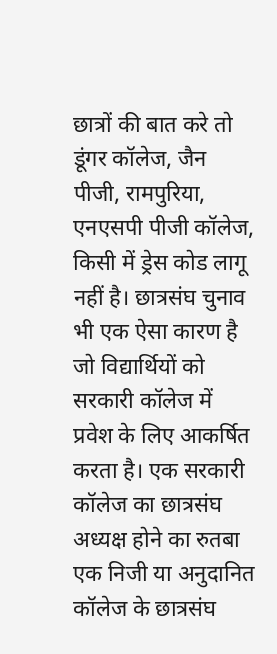छात्रों की बात करे तो डूंगर कॉलेज, जैन पीजी, रामपुरिया, एनएसपी पीजी कॉलेज, किसी में ड्रेस कोड लागू नहीं है। छात्रसंघ चुनाव भी एक ऐसा कारण है जो विद्यार्थियों को सरकारी कॉलेज में प्रवेश के लिए आकर्षित करता है। एक सरकारी कॉलेज का छात्रसंघ अध्यक्ष होने का रुतबा एक निजी या अनुदानित कॉलेज के छात्रसंघ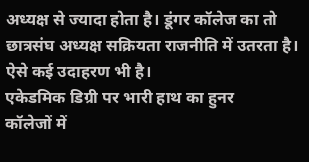अध्यक्ष से ज्यादा होता है। डूंगर कॉलेज का तो छात्रसंघ अध्यक्ष सक्रियता राजनीति में उतरता है। ऐसे कई उदाहरण भी है।
एकेडमिक डिग्री पर भारी हाथ का हुनर
कॉलेजों में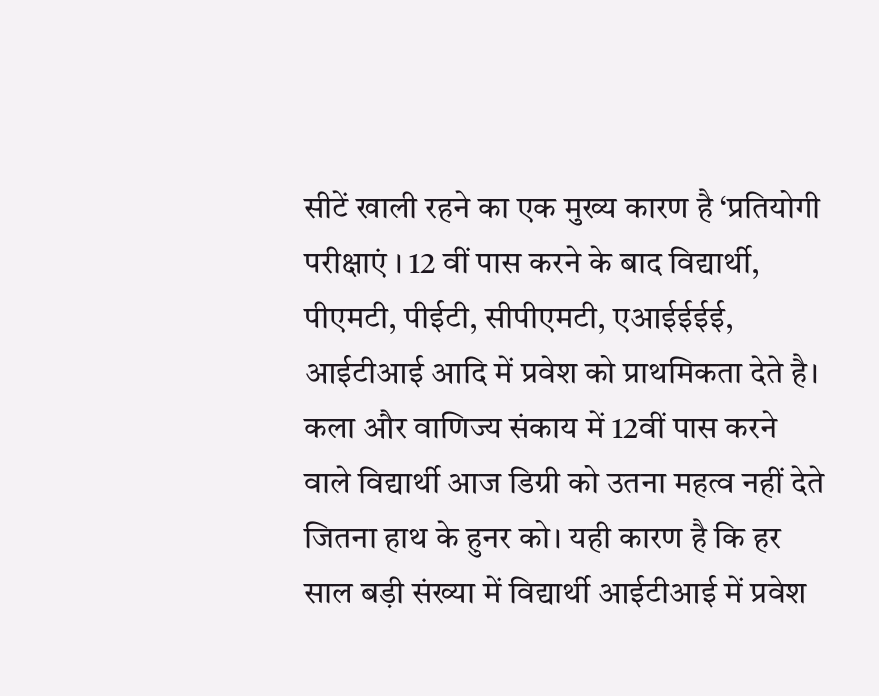सीटें खाली रहने का एक मुख्य कारण है ‘प्रतियोगी परीक्षाएं । 12 वीं पास करने के बाद विद्यार्थी, पीएमटी, पीईटी, सीपीएमटी, एआईईईई, आईटीआई आदि में प्रवेश को प्राथमिकता देते है। कला और वाणिज्य संकाय में 12वीं पास करने वाले विद्यार्थी आज डिग्री को उतना महत्व नहीं देते जितना हाथ के हुनर को। यही कारण है कि हर साल बड़ी संख्या में विद्यार्थी आईटीआई में प्रवेश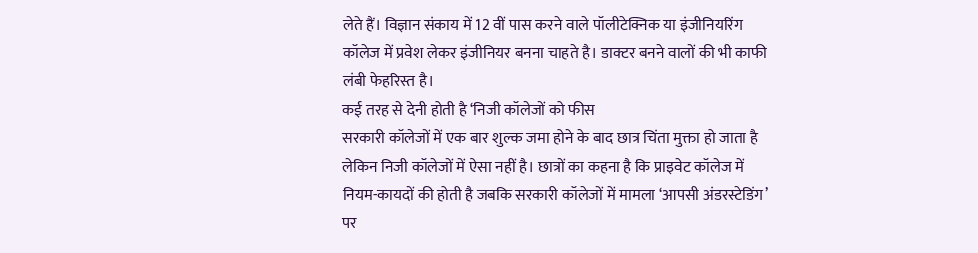लेते हैं। विज्ञान संकाय में 12 वीं पास करने वाले पॉलीटेक्निक या इंजीनियरिंग कॉलेज में प्रवेश लेकर इंजीनियर बनना चाहते है। डाक्टर बनने वालों की भी काफी लंबी फेहरिस्त है।
कई तरह से देनी होती है ‘निजी कॉलेजों को फीस
सरकारी कॉलेजों में एक बार शुल्क जमा होने के बाद छात्र चिंता मुक्ता हो जाता है लेकिन निजी कॉलेजों में ऐसा नहीं है। छात्रों का कहना है कि प्राइवेट कॉलेज में नियम-कायदों की होती है जबकि सरकारी कॉलेजों में मामला ‘आपसी अंडरस्टेडिंग’ पर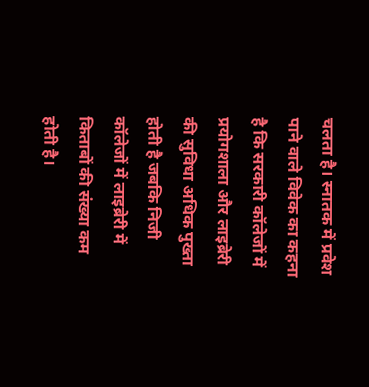चलता है। स्नातक में प्रवेश पाने वाले विवेक का कहना है कि सरकारी कॉलेजों में प्रयोगशाला और लाइब्रेरी की सुविधा अधिक पुख्ता होती है जबकि निजी कॉलेजों में लाइब्रेरी में किताबों की संख्या कम होती है।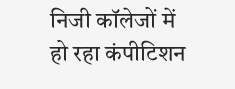निजी कॉलेजों में हो रहा कंपीटिशन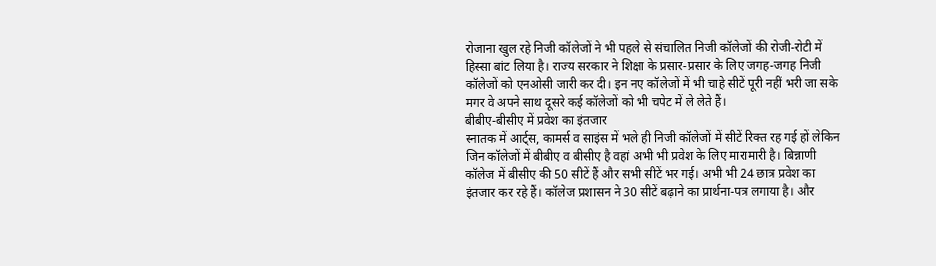रोजाना खुल रहे निजी कॉलेजों ने भी पहले से संचालित निजी कॉलेजों की रोजी-रोटी में हिस्सा बांट लिया है। राज्य सरकार ने शिक्षा के प्रसार-प्रसार के लिए जगह-जगह निजी कॉलेजों को एनओसी जारी कर दी। इन नए कॉलेजों में भी चाहे सीटें पूरी नहीं भरी जा सके मगर वे अपने साथ दूसरे कई कॉलेजों को भी चपेट में ले लेते हैं।
बीबीए-बीसीए में प्रवेश का इंतजार
स्नातक में आर्ट्स, कामर्स व साइंस में भले ही निजी कॉलेजों में सीटें रिक्त रह गई हों लेकिन जिन कॉलेजों में बीबीए व बीसीए है वहां अभी भी प्रवेश के लिए मारामारी है। बिन्नाणी कॉलेज में बीसीए की 50 सीटें हैं और सभी सीटें भर गई। अभी भी 24 छात्र प्रवेश का इंतजार कर रहे हैं। कॉलेज प्रशासन ने 30 सीटें बढ़ाने का प्रार्थना-पत्र लगाया है। और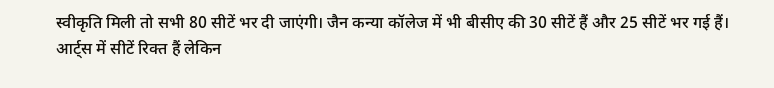स्वीकृति मिली तो सभी 80 सीटें भर दी जाएंगी। जैन कन्या कॉलेज में भी बीसीए की 30 सीटें हैं और 25 सीटें भर गई हैं।
आर्ट्स में सीटें रिक्त हैं लेकिन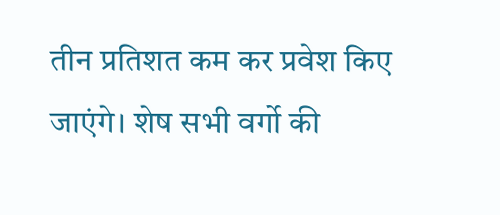तीन प्रतिशत कम कर प्रवेश किए जाएंगे। शेष सभी वर्गो की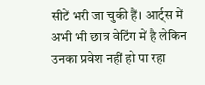सीटें भरी जा चुकी हैं। आर्ट्स में अभी भी छात्र वेटिंग में है लेकिन उनका प्रवेश नहीं हो पा रहा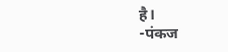है।
-पंकज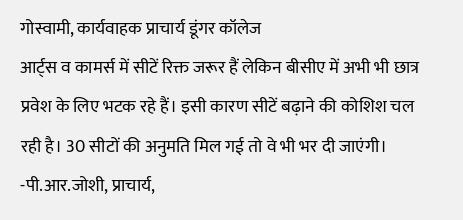गोस्वामी, कार्यवाहक प्राचार्य डूंगर कॉलेज
आर्ट्स व कामर्स में सीटें रिक्त जरूर हैं लेकिन बीसीए में अभी भी छात्र प्रवेश के लिए भटक रहे हैं। इसी कारण सीटें बढ़ाने की कोशिश चल रही है। 30 सीटों की अनुमति मिल गई तो वे भी भर दी जाएंगी।
-पी.आर.जोशी, प्राचार्य,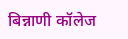बिन्नाणी कॉलेज